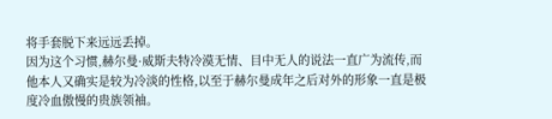将手套脱下来远远丢掉。
因为这个习惯,赫尔曼·威斯夫特冷漠无情、目中无人的说法一直广为流传,而他本人又确实是较为冷淡的性格,以至于赫尔曼成年之后对外的形象一直是极度冷血傲慢的贵族领袖。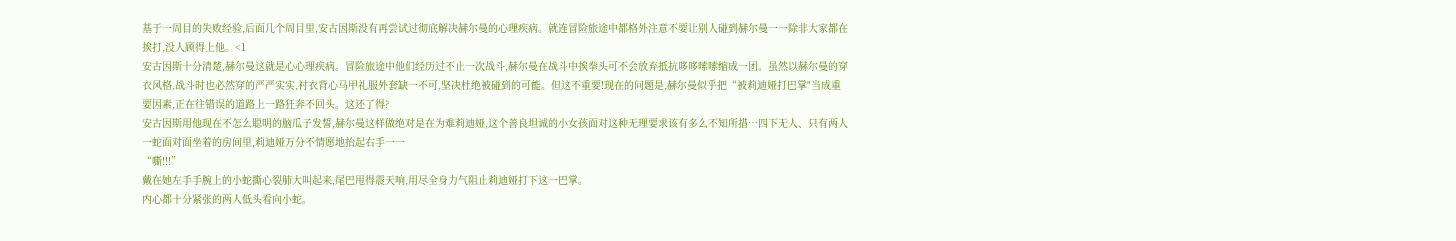基于一周目的失败经验,后面几个周目里,安古因斯没有再尝试过彻底解决赫尔曼的心理疾病。就连冒险旅途中都格外注意不要让别人碰到赫尔曼一一除非大家都在挨打,没人顾得上他。<1
安古因斯十分清楚,赫尔曼这就是心心理疾病。冒险旅途中他们经历过不止一次战斗,赫尔曼在战斗中挨拳头可不会放弃抵抗哆哆嗦嗦缩成一团。虽然以赫尔曼的穿衣风格,战斗时也必然穿的严严实实,衬衣背心马甲礼服外套缺一不可,坚决杜绝被碰到的可能。但这不重要!现在的问题是,赫尔曼似乎把“被莉迪娅打巴掌"当成重要因素,正在往错误的道路上一路狂奔不回头。这还了得?
安古因斯用他现在不怎么聪明的脑瓜子发誓,赫尔曼这样做绝对是在为难莉迪娅,这个善良坦诚的小女孩面对这种无理要求该有多么不知所措…四下无人、只有两人一蛇面对面坐着的房间里,莉迪娅万分不情愿地抬起右手一一
“嘶!!!”
戴在她左手手腕上的小蛇撕心裂肺大叫起来,尾巴甩得震天响,用尽全身力气阻止莉迪娅打下这一巴掌。
内心都十分紧张的两人低头看向小蛇。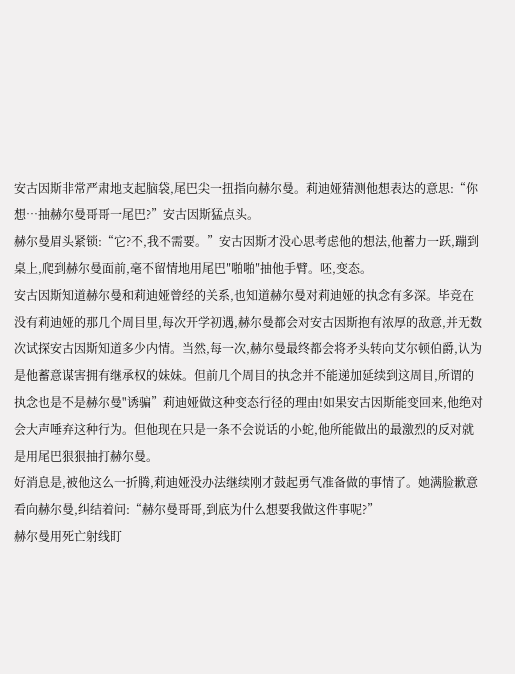安古因斯非常严肃地支起脑袋,尾巴尖一扭指向赫尔曼。莉迪娅猜测他想表达的意思:“你想…抽赫尔曼哥哥一尾巴?”安古因斯猛点头。
赫尔曼眉头紧锁:“它?不,我不需要。”安古因斯才没心思考虑他的想法,他蓄力一跃,蹦到桌上,爬到赫尔曼面前,毫不留情地用尾巴″啪啪″抽他手臂。呸,变态。
安古因斯知道赫尔曼和莉迪娅曾经的关系,也知道赫尔曼对莉迪娅的执念有多深。毕竞在没有莉迪娅的那几个周目里,每次开学初遇,赫尔曼都会对安古因斯抱有浓厚的敌意,并无数次试探安古因斯知道多少内情。当然,每一次,赫尔曼最终都会将矛头转向艾尔顿伯爵,认为是他蓄意谋害拥有继承权的妹妹。但前几个周目的执念并不能递加延续到这周目,所谓的执念也是不是赫尔曼"诱骗”莉迪娅做这种变态行径的理由!如果安古因斯能变回来,他绝对会大声唾弃这种行为。但他现在只是一条不会说话的小蛇,他所能做出的最激烈的反对就是用尾巴狠狠抽打赫尔曼。
好消息是,被他这么一折腾,莉迪娅没办法继续刚才鼓起勇气准备做的事情了。她满脸歉意看向赫尔曼,纠结着问:“赫尔曼哥哥,到底为什么想要我做这件事呢?”
赫尔曼用死亡射线盯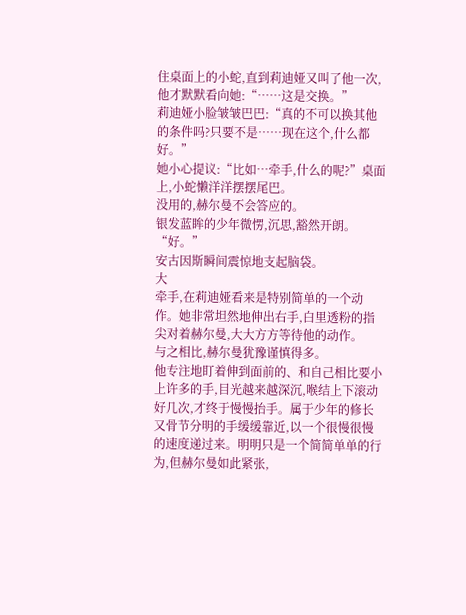住桌面上的小蛇,直到莉迪娅又叫了他一次,他才默默看向她:“……这是交换。”
莉迪娅小脸皱皱巴巴:“真的不可以换其他的条件吗?只要不是……现在这个,什么都好。”
她小心提议:“比如…牵手,什么的呢?”桌面上,小蛇懒洋洋摆摆尾巴。
没用的,赫尔曼不会答应的。
银发蓝眸的少年微愣,沉思,豁然开朗。
“好。”
安古因斯瞬间震惊地支起脑袋。
大
牵手,在莉迪娅看来是特别简单的一个动作。她非常坦然地伸出右手,白里透粉的指尖对着赫尔曼,大大方方等待他的动作。
与之相比,赫尔曼犹豫谨慎得多。
他专注地盯着伸到面前的、和自己相比要小上许多的手,目光越来越深沉,喉结上下滚动好几次,才终于慢慢抬手。属于少年的修长又骨节分明的手缓缓靠近,以一个很慢很慢的速度递过来。明明只是一个简简单单的行为,但赫尔曼如此紧张,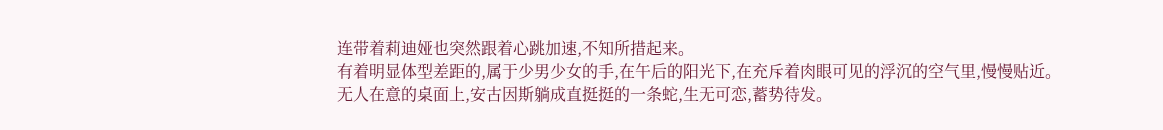连带着莉迪娅也突然跟着心跳加速,不知所措起来。
有着明显体型差距的,属于少男少女的手,在午后的阳光下,在充斥着肉眼可见的浮沉的空气里,慢慢贴近。
无人在意的桌面上,安古因斯躺成直挺挺的一条蛇,生无可恋,蓄势待发。